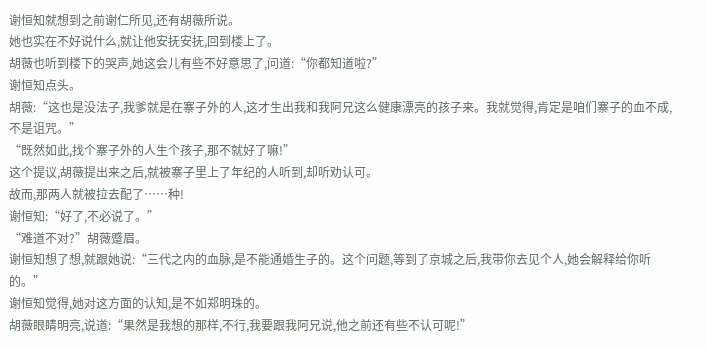谢恒知就想到之前谢仁所见,还有胡薇所说。
她也实在不好说什么,就让他安抚安抚,回到楼上了。
胡薇也听到楼下的哭声,她这会儿有些不好意思了,问道:“你都知道啦?”
谢恒知点头。
胡薇:“这也是没法子,我爹就是在寨子外的人,这才生出我和我阿兄这么健康漂亮的孩子来。我就觉得,肯定是咱们寨子的血不成,不是诅咒。”
“既然如此,找个寨子外的人生个孩子,那不就好了嘛!”
这个提议,胡薇提出来之后,就被寨子里上了年纪的人听到,却听劝认可。
故而,那两人就被拉去配了……种!
谢恒知:“好了,不必说了。”
“难道不对?”胡薇蹙眉。
谢恒知想了想,就跟她说:“三代之内的血脉,是不能通婚生子的。这个问题,等到了京城之后,我带你去见个人,她会解释给你听的。”
谢恒知觉得,她对这方面的认知,是不如郑明珠的。
胡薇眼睛明亮,说道:“果然是我想的那样,不行,我要跟我阿兄说,他之前还有些不认可呢!”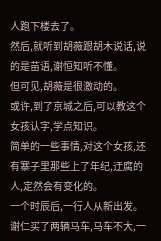人跑下楼去了。
然后,就听到胡薇跟胡木说话,说的是苗语,谢恒知听不懂。
但可见,胡薇是很激动的。
或许,到了京城之后,可以教这个女孩认字,学点知识。
简单的一些事情,对这个女孩,还有寨子里那些上了年纪,迂腐的人,定然会有变化的。
一个时辰后,一行人从新出发。
谢仁买了两辆马车,马车不大,一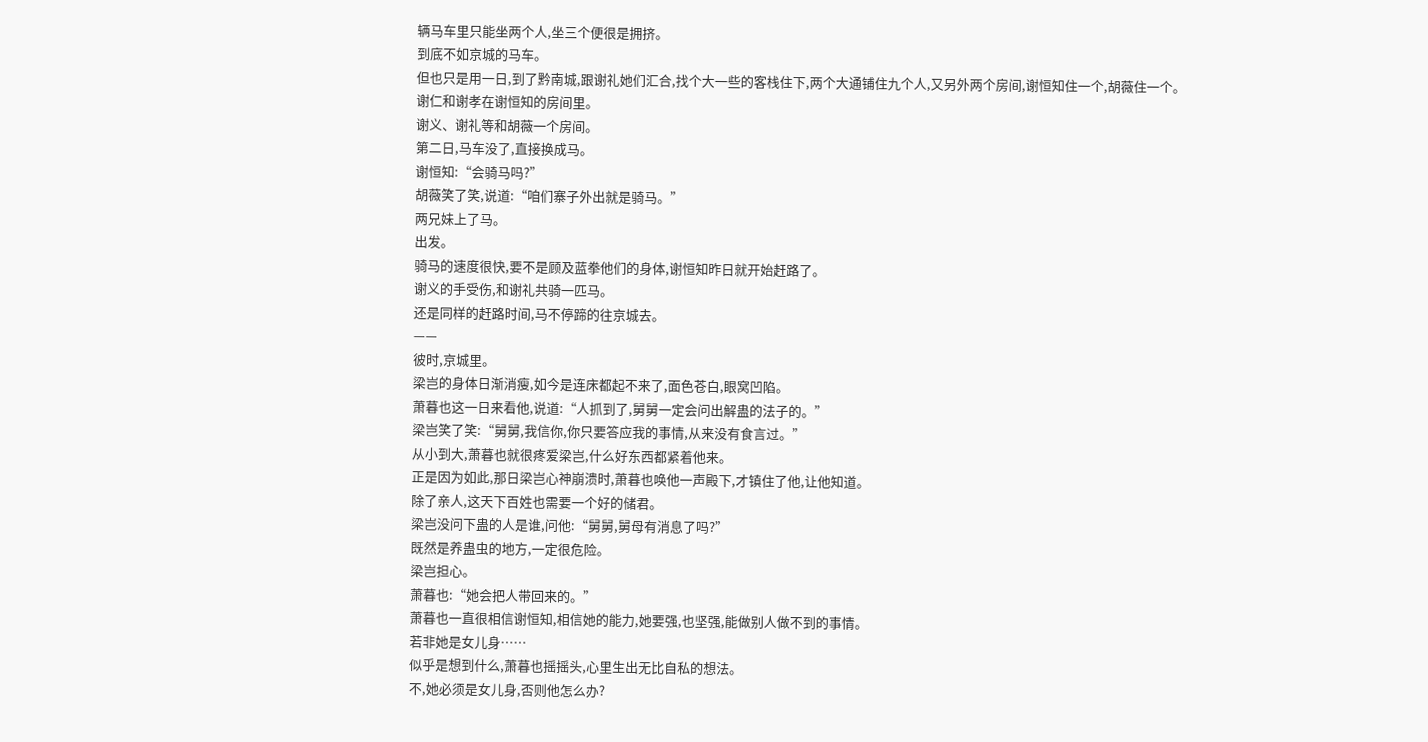辆马车里只能坐两个人,坐三个便很是拥挤。
到底不如京城的马车。
但也只是用一日,到了黔南城,跟谢礼她们汇合,找个大一些的客栈住下,两个大通铺住九个人,又另外两个房间,谢恒知住一个,胡薇住一个。
谢仁和谢孝在谢恒知的房间里。
谢义、谢礼等和胡薇一个房间。
第二日,马车没了,直接换成马。
谢恒知:“会骑马吗?”
胡薇笑了笑,说道:“咱们寨子外出就是骑马。”
两兄妹上了马。
出发。
骑马的速度很快,要不是顾及蓝拳他们的身体,谢恒知昨日就开始赶路了。
谢义的手受伤,和谢礼共骑一匹马。
还是同样的赶路时间,马不停蹄的往京城去。
——
彼时,京城里。
梁岂的身体日渐消瘦,如今是连床都起不来了,面色苍白,眼窝凹陷。
萧暮也这一日来看他,说道:“人抓到了,舅舅一定会问出解蛊的法子的。”
梁岂笑了笑:“舅舅,我信你,你只要答应我的事情,从来没有食言过。”
从小到大,萧暮也就很疼爱梁岂,什么好东西都紧着他来。
正是因为如此,那日梁岂心神崩溃时,萧暮也唤他一声殿下,才镇住了他,让他知道。
除了亲人,这天下百姓也需要一个好的储君。
梁岂没问下蛊的人是谁,问他:“舅舅,舅母有消息了吗?”
既然是养蛊虫的地方,一定很危险。
梁岂担心。
萧暮也:“她会把人带回来的。”
萧暮也一直很相信谢恒知,相信她的能力,她要强,也坚强,能做别人做不到的事情。
若非她是女儿身……
似乎是想到什么,萧暮也摇摇头,心里生出无比自私的想法。
不,她必须是女儿身,否则他怎么办?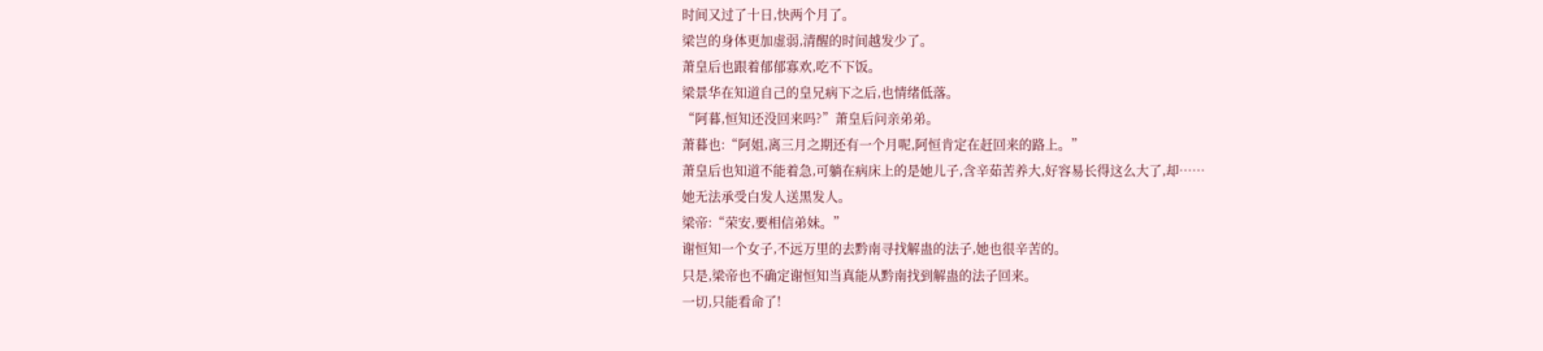时间又过了十日,快两个月了。
梁岂的身体更加虚弱,清醒的时间越发少了。
萧皇后也跟着郁郁寡欢,吃不下饭。
梁景华在知道自己的皇兄病下之后,也情绪低落。
“阿暮,恒知还没回来吗?”萧皇后问亲弟弟。
萧暮也:“阿姐,离三月之期还有一个月呢,阿恒肯定在赶回来的路上。”
萧皇后也知道不能着急,可躺在病床上的是她儿子,含辛茹苦养大,好容易长得这么大了,却……
她无法承受白发人送黑发人。
梁帝:“荣安,要相信弟妹。”
谢恒知一个女子,不远万里的去黔南寻找解蛊的法子,她也很辛苦的。
只是,梁帝也不确定谢恒知当真能从黔南找到解蛊的法子回来。
一切,只能看命了!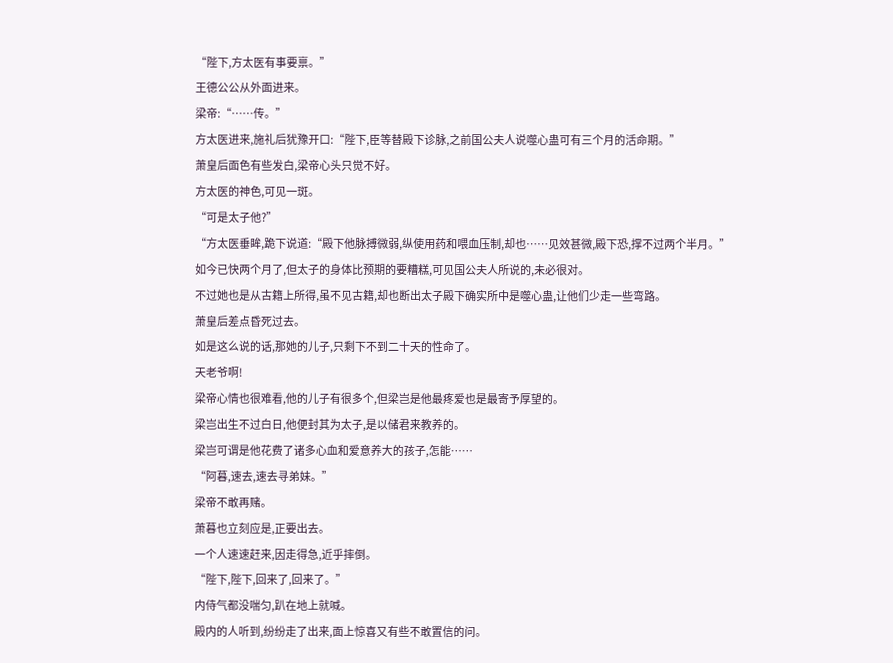“陛下,方太医有事要禀。”
王德公公从外面进来。
梁帝:“……传。”
方太医进来,施礼后犹豫开口:“陛下,臣等替殿下诊脉,之前国公夫人说噬心蛊可有三个月的活命期。”
萧皇后面色有些发白,梁帝心头只觉不好。
方太医的神色,可见一斑。
“可是太子他?”
“方太医垂眸,跪下说道:“殿下他脉搏微弱,纵使用药和喂血压制,却也……见效甚微,殿下恐,撑不过两个半月。”
如今已快两个月了,但太子的身体比预期的要糟糕,可见国公夫人所说的,未必很对。
不过她也是从古籍上所得,虽不见古籍,却也断出太子殿下确实所中是噬心蛊,让他们少走一些弯路。
萧皇后差点昏死过去。
如是这么说的话,那她的儿子,只剩下不到二十天的性命了。
天老爷啊!
梁帝心情也很难看,他的儿子有很多个,但梁岂是他最疼爱也是最寄予厚望的。
梁岂出生不过白日,他便封其为太子,是以储君来教养的。
梁岂可谓是他花费了诸多心血和爱意养大的孩子,怎能……
“阿暮,速去,速去寻弟妹。”
梁帝不敢再赌。
萧暮也立刻应是,正要出去。
一个人速速赶来,因走得急,近乎摔倒。
“陛下,陛下,回来了,回来了。”
内侍气都没喘匀,趴在地上就喊。
殿内的人听到,纷纷走了出来,面上惊喜又有些不敢置信的问。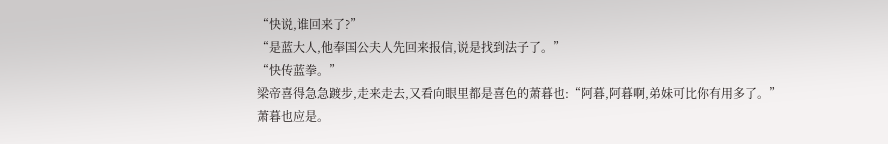“快说,谁回来了?”
“是蓝大人,他奉国公夫人先回来报信,说是找到法子了。”
“快传蓝拳。”
梁帝喜得急急踱步,走来走去,又看向眼里都是喜色的萧暮也:“阿暮,阿暮啊,弟妹可比你有用多了。”
萧暮也应是。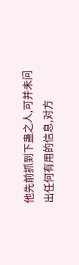他先前抓到下蛊之人,可并未问出任何有用的信息,对方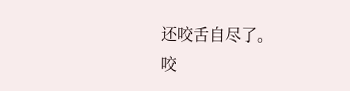还咬舌自尽了。
咬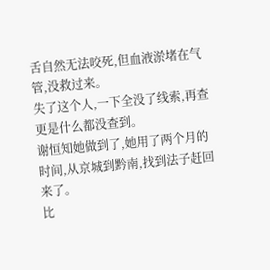舌自然无法咬死,但血液淤堵在气管,没救过来。
失了这个人,一下全没了线索,再查更是什么都没查到。
谢恒知她做到了,她用了两个月的时间,从京城到黔南,找到法子赶回来了。
比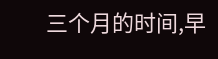三个月的时间,早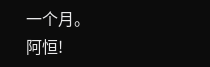一个月。
阿恒!